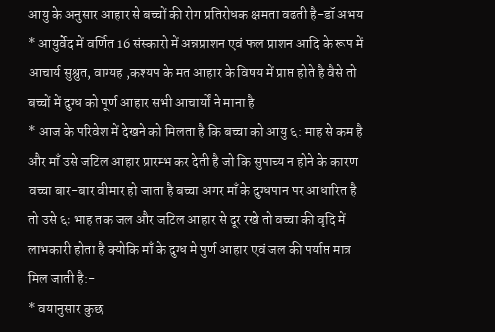आयु के अनुसार आहार से बच्चों की रोग प्रतिरोधक क्षमता वढती है-डॉ अभय
* आयुर्वेद में वर्णित 16 संस्कारो में अन्नप्राशन एवं फल प्राशन आदि के रूप में आचार्य सुश्रुत, वाग्यह ,कश्यप के मत आहार के विषय में प्राप्त होते है वैसे तो बच्चों में दुग्ध को पूर्ण आहार सभी आचार्यों ने माना है
* आज के परिवेश में देखने को मिलता है कि बच्चा को आयु ६: माह से कम है और माँ उसे जटिल आहार प्रारम्भ कर देती है जो कि सुपाच्य न होने के कारण वच्चा बार-बार वीमार हो जाता है बच्चा अगर माँ के दुग्धपान पर आधारित है तो उसे ६ः भाह तक जल और जटिल आहार से दूर रखे तो वच्चा की वृदि में लाभकारी होता है क्योकि माँ के दुग्ध मे पुर्ण आहार एवं जल की पर्याप्त मात्र मिल जाती है:-
* वयानुसार कुछ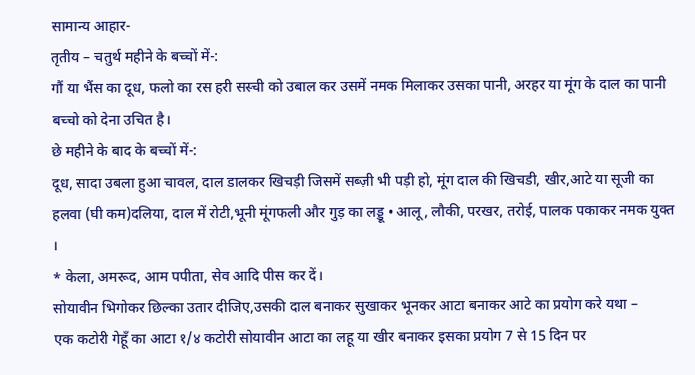सामान्य आहार-
तृतीय – चतुर्थ महीने के बच्चों में-:
गौं या भैंस का दूध, फलो का रस हरी सस्ची को उबाल कर उसमें नमक मिलाकर उसका पानी, अरहर या मूंग के दाल का पानी बच्चो को देना उचित है।
छे महीने के बाद के बच्चों में-:
दूध, सादा उबला हुआ चावल, दाल डालकर खिचड़ी जिसमें सब्ज़ी भी पड़ी हो, मूंग दाल की खिचडी, खीर,आटे या सूजी का हलवा (घी कम)दलिया, दाल में रोटी,भूनी मूंगफली और गुड़ का लड्डू • आलू, लौकी, परखर, तरोई, पालक पकाकर नमक युक्त ।
* केला, अमरूद, आम पपीता, सेव आदि पीस कर दें।
सोयावीन भिगोकर छिल्का उतार दीजिए,उसकी दाल बनाकर सुखाकर भूनकर आटा बनाकर आटे का प्रयोग करे यथा –
एक कटोरी गेहूँ का आटा १/४ कटोरी सोयावीन आटा का लहू या खीर बनाकर इसका प्रयोग 7 से 15 दिन पर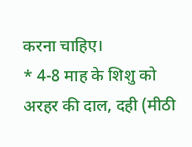करना चाहिए।
* 4-8 माह के शिशु को अरहर की दाल, दही (मीठी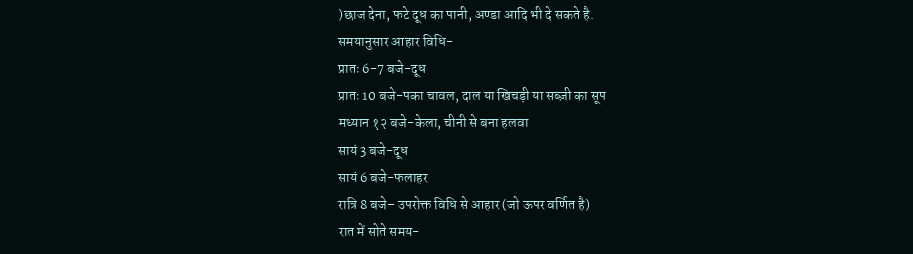)छाज देना, फटे दूध का पानी, अण्डा आदि भी दे सकते है.
समयानुसार आहार विधि-
प्रातः 6-7 बजे-दूध
प्रातः 10 बजे-पका चावल, दाल या खिचड़ी या सब्ज़ी का सूप
मध्यान १२ बजे-केला, चीनी से बना हलवा
सायं 3 बजे-दूध
सायं 6 बजे-फलाहर
रात्रि 8 बजे– उपरोक्त विधि से आहार (जो ऊपर वर्णित है)
रात में सोते समय-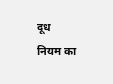दूध
नियम का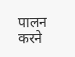पालन करने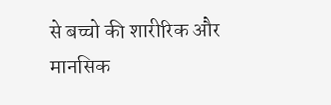से बच्चो की शारीरिक और मानसिक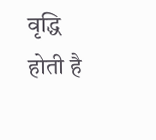वृद्धि होती है